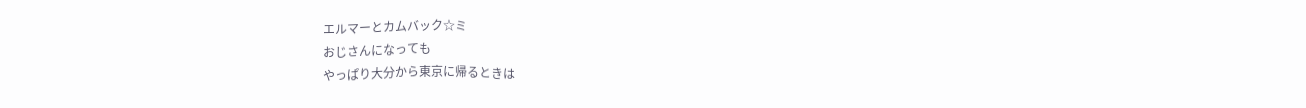エルマーとカムバック☆ミ
おじさんになっても
やっぱり大分から東京に帰るときは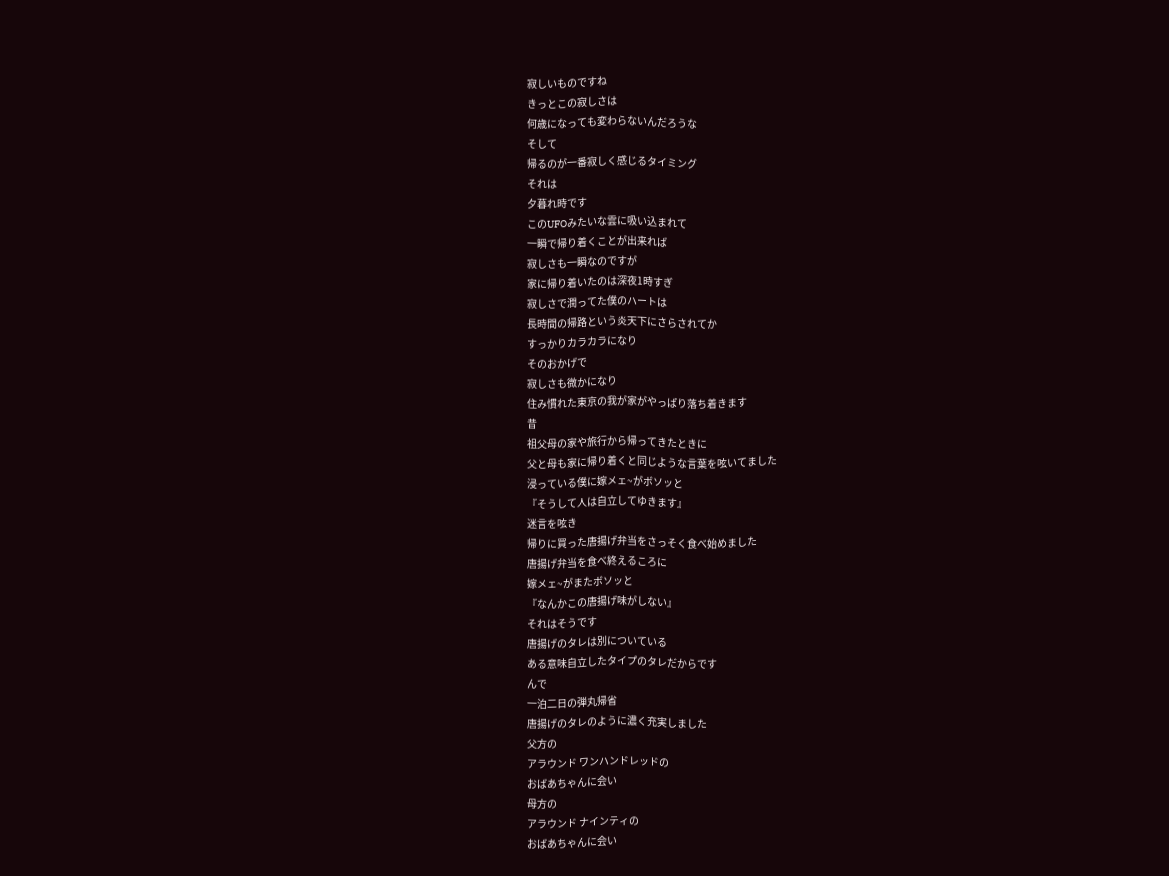寂しいものですね
きっとこの寂しさは
何歳になっても変わらないんだろうな
そして
帰るのが一番寂しく感じるタイミング
それは
夕暮れ時です
このUFOみたいな雲に吸い込まれて
一瞬で帰り着くことが出来れば
寂しさも一瞬なのですが
家に帰り着いたのは深夜1時すぎ
寂しさで潤ってた僕のハートは
長時間の帰路という炎天下にさらされてか
すっかりカラカラになり
そのおかげで
寂しさも微かになり
住み慣れた東京の我が家がやっぱり落ち着きます
昔
祖父母の家や旅行から帰ってきたときに
父と母も家に帰り着くと同じような言葉を呟いてました
浸っている僕に嫁メェ~がボソッと
『そうして人は自立してゆきます』
迷言を呟き
帰りに買った唐揚げ弁当をさっそく食べ始めました
唐揚げ弁当を食べ終えるころに
嫁メェ~がまたボソッと
『なんかこの唐揚げ味がしない』
それはそうです
唐揚げのタレは別についている
ある意味自立したタイプのタレだからです
んで
一泊二日の弾丸帰省
唐揚げのタレのように濃く充実しました
父方の
アラウンド ワンハンドレッドの
おばあちゃんに会い
母方の
アラウンド ナインティの
おばあちゃんに会い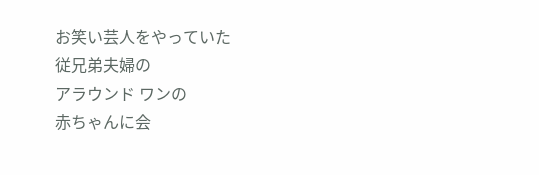お笑い芸人をやっていた
従兄弟夫婦の
アラウンド ワンの
赤ちゃんに会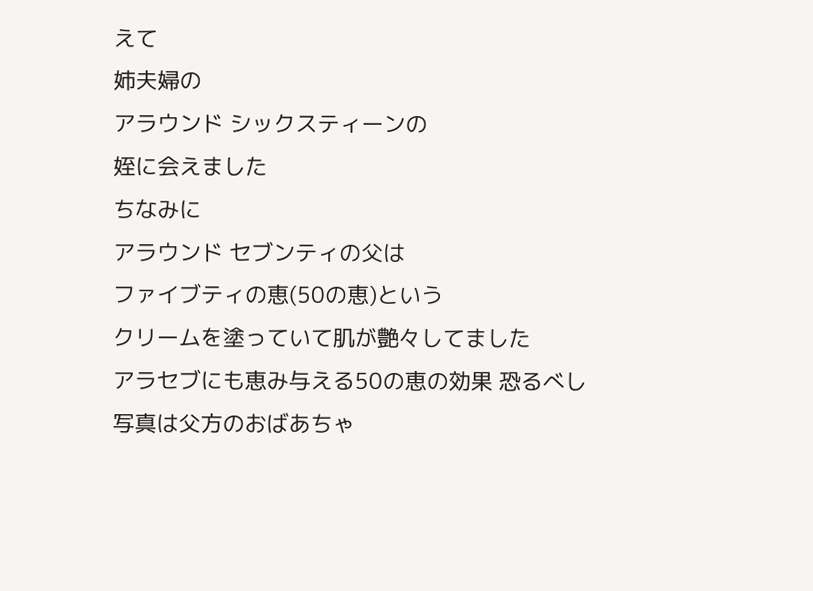えて
姉夫婦の
アラウンド シックスティーンの
姪に会えました
ちなみに
アラウンド セブンティの父は
ファイブティの恵(50の恵)という
クリームを塗っていて肌が艶々してました
アラセブにも恵み与える50の恵の効果 恐るべし
写真は父方のおばあちゃ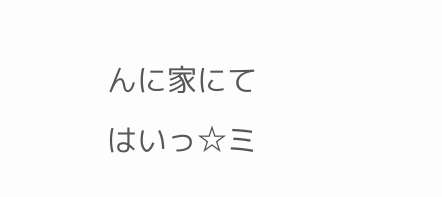んに家にて
はいっ☆ミ